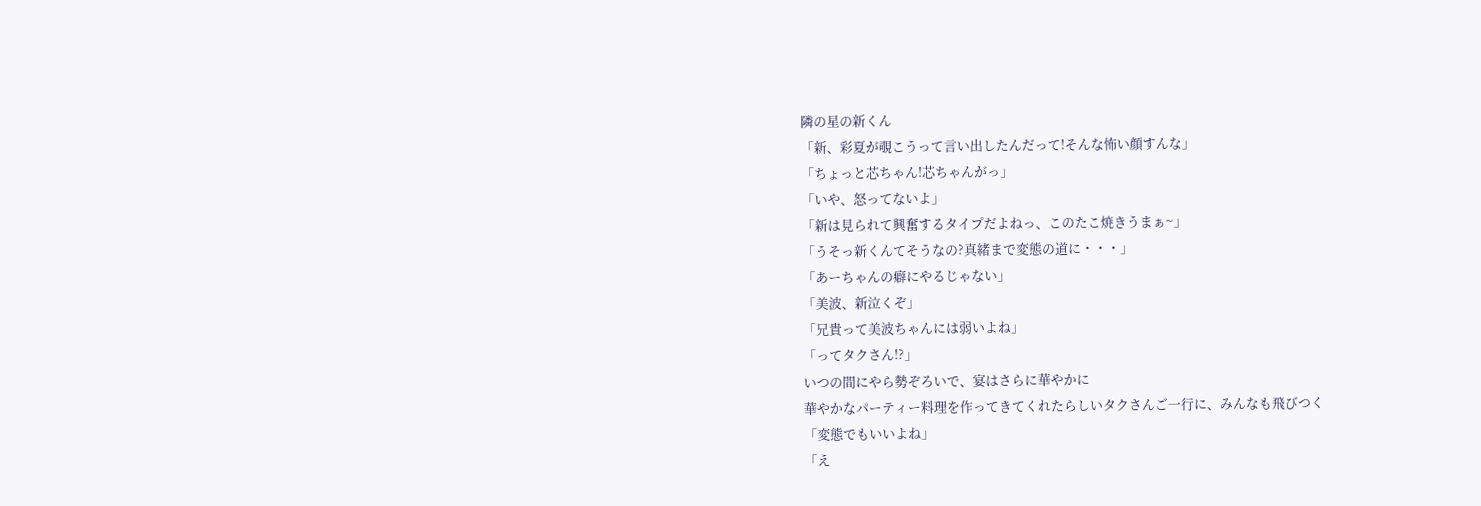隣の星の新くん
「新、彩夏が覗こうって言い出したんだって!そんな怖い顔すんな」
「ちょっと芯ちゃん!芯ちゃんがっ」
「いや、怒ってないよ」
「新は見られて興奮するタイプだよねっ、このたこ焼きうまぁ~」
「うそっ新くんてそうなの?真緒まで変態の道に・・・」
「あーちゃんの癖にやるじゃない」
「美波、新泣くぞ」
「兄貴って美波ちゃんには弱いよね」
「ってタクさん!?」
いつの間にやら勢ぞろいで、宴はさらに華やかに
華やかなパーティー料理を作ってきてくれたらしいタクさんご一行に、みんなも飛びつく
「変態でもいいよね」
「え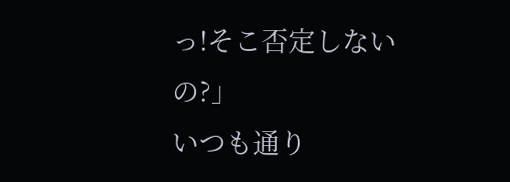っ!そこ否定しないの?」
いつも通り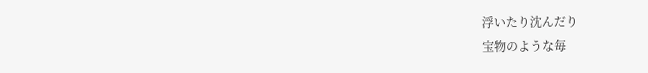浮いたり沈んだり
宝物のような毎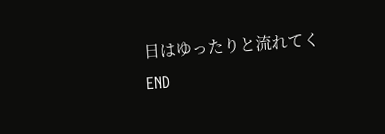日はゆったりと流れてく
END